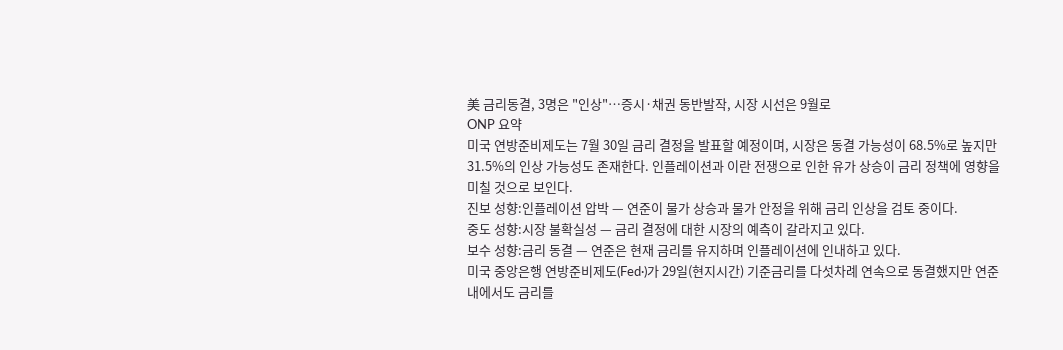美 금리동결, 3명은 "인상"…증시·채권 동반발작, 시장 시선은 9월로
ONP 요약
미국 연방준비제도는 7월 30일 금리 결정을 발표할 예정이며, 시장은 동결 가능성이 68.5%로 높지만 31.5%의 인상 가능성도 존재한다. 인플레이션과 이란 전쟁으로 인한 유가 상승이 금리 정책에 영향을 미칠 것으로 보인다.
진보 성향:인플레이션 압박 — 연준이 물가 상승과 물가 안정을 위해 금리 인상을 검토 중이다.
중도 성향:시장 불확실성 — 금리 결정에 대한 시장의 예측이 갈라지고 있다.
보수 성향:금리 동결 — 연준은 현재 금리를 유지하며 인플레이션에 인내하고 있다.
미국 중앙은행 연방준비제도(Fed·)가 29일(현지시간) 기준금리를 다섯차례 연속으로 동결했지만 연준 내에서도 금리를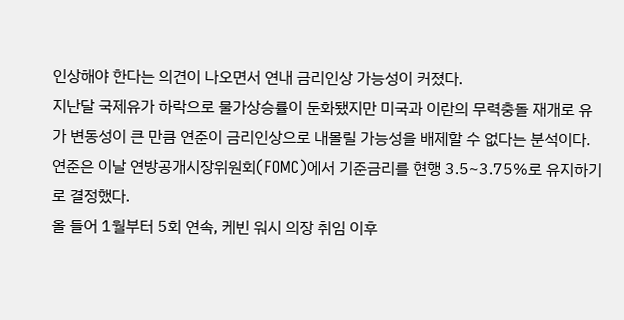인상해야 한다는 의견이 나오면서 연내 금리인상 가능성이 커졌다.
지난달 국제유가 하락으로 물가상승률이 둔화됐지만 미국과 이란의 무력충돌 재개로 유가 변동성이 큰 만큼 연준이 금리인상으로 내몰릴 가능성을 배제할 수 없다는 분석이다.
연준은 이날 연방공개시장위원회(FOMC)에서 기준금리를 현행 3.5~3.75%로 유지하기로 결정했다.
올 들어 1월부터 5회 연속, 케빈 워시 의장 취임 이후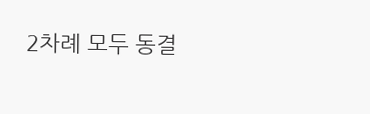2차례 모두 동결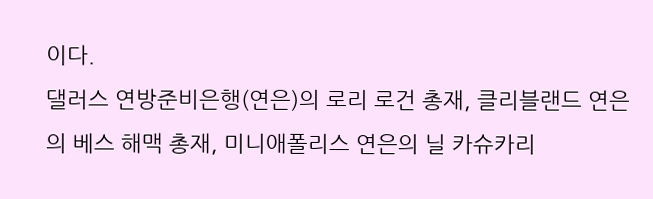이다.
댈러스 연방준비은행(연은)의 로리 로건 총재, 클리블랜드 연은의 베스 해맥 총재, 미니애폴리스 연은의 닐 카슈카리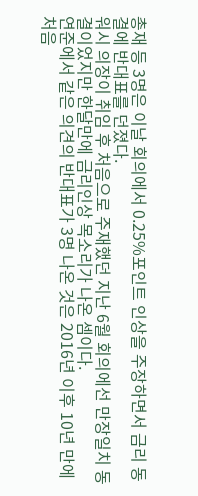총재 등 3명은 이날 회의에서 0.25%포인트 인상을 주장하면서 금리 동결에 반대표를 던졌다.
워시 의장이 취임 후 처음으로 주재했던 지난 6월 회의에선 만장일치 동결이었지만 한달만에 금리인상 목소리가 나온 셈이다.
연준에서 같은 의견의 반대표가 3명 나온 것은 2016년 이후 10년 만에 처음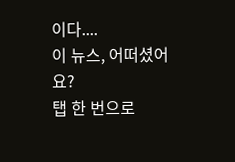이다....
이 뉴스, 어떠셨어요?
탭 한 번으로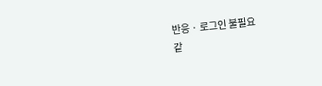반응 · 로그인 불필요
같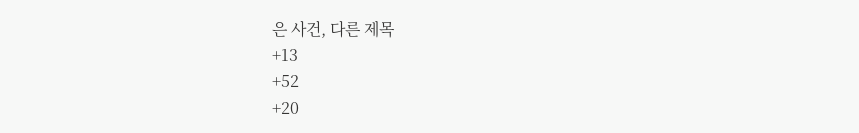은 사건, 다른 제목
+13
+52
+20